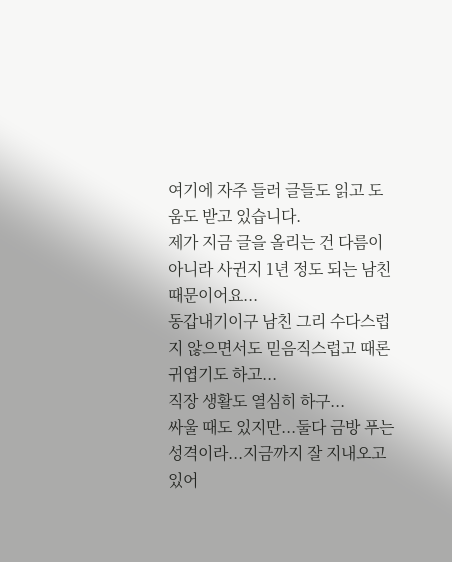여기에 자주 들러 글들도 읽고 도움도 받고 있습니다.
제가 지금 글을 올리는 건 다름이 아니라 사귄지 1년 정도 되는 남친 때문이어요...
동갑내기이구 남친 그리 수다스럽지 않으면서도 믿음직스럽고 때론 귀엽기도 하고...
직장 생활도 열심히 하구...
싸울 때도 있지만...둘다 금방 푸는 성격이라...지금까지 잘 지내오고 있어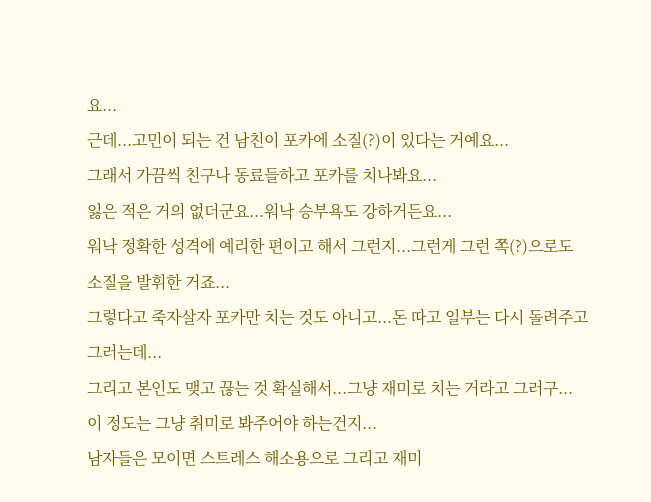요...
근데...고민이 되는 건 남친이 포카에 소질(?)이 있다는 거예요...
그래서 가끔씩 친구나 동료들하고 포카를 치나봐요...
잃은 적은 거의 없더군요...워낙 승부욕도 강하거든요...
워낙 정확한 성격에 예리한 편이고 해서 그런지...그런게 그런 쪽(?)으로도 소질을 발휘한 거죠...
그렇다고 죽자살자 포카만 치는 것도 아니고...돈 따고 일부는 다시 돌려주고 그러는데...
그리고 본인도 맺고 끊는 것 확실해서...그냥 재미로 치는 거라고 그러구...
이 정도는 그냥 취미로 봐주어야 하는건지...
남자들은 모이면 스트레스 해소용으로 그리고 재미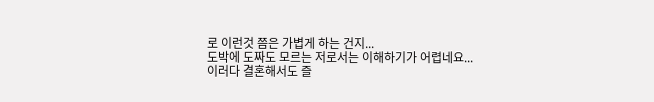로 이런것 쯤은 가볍게 하는 건지...
도박에 도짜도 모르는 저로서는 이해하기가 어렵네요...
이러다 결혼해서도 즐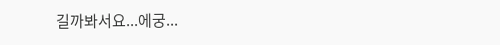길까봐서요...에궁...